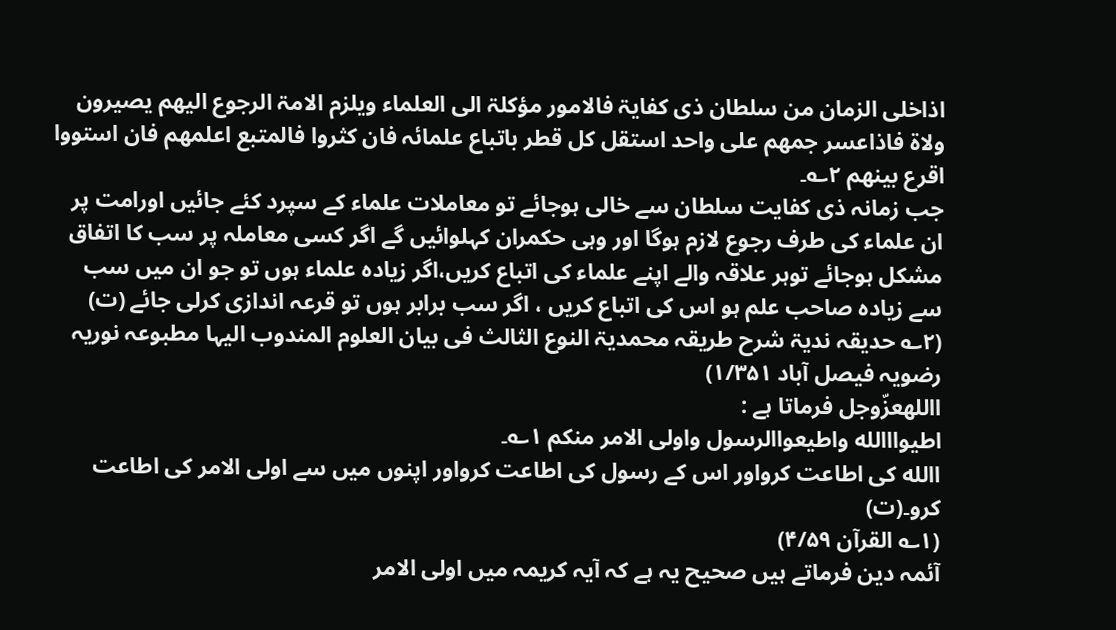اذاخلی الزمان من سلطان ذی کفایۃ فالامور مؤکلۃ الی العلماء ویلزم الامۃ الرجوع الیھم یصیرون ولاۃ فاذاعسر جمھم علی واحد استقل کل قطر باتباع علمائہ فان کثروا فالمتبع اعلمھم فان استووا اقرع بینھم ۲؎۔
جب زمانہ ذی کفایت سلطان سے خالی ہوجائے تو معاملات علماء کے سپرد کئے جائیں اورامت پر ان علماء کی طرف رجوع لازم ہوگا اور وہی حکمران کہلوائیں گے اگر کسی معاملہ پر سب کا اتفاق مشکل ہوجائے توہر علاقہ والے اپنے علماء کی اتباع کریں،اگر زیادہ علماء ہوں تو جو ان میں سب سے زیادہ صاحب علم ہو اس کی اتباع کریں ، اگر سب برابر ہوں تو قرعہ اندازی کرلی جائے (ت)
(۲؎ حدیقہ ندیۃ شرح طریقہ محمدیۃ النوع الثالث فی بیان العلوم المندوب الیہا مطبوعہ نوریہ رضویہ فیصل آباد ۱/۳۵۱)
االلهعزّوجل فرماتا ہے :
اطیوااالله واطیعواالرسول واولی الامر منکم ۱؎۔
االله کی اطاعت کرواور اس کے رسول کی اطاعت کرواور اپنوں میں سے اولی الامر کی اطاعت کرو۔(ت)
(۱؎ القرآن ۴/۵۹)
آئمہ دین فرماتے ہیں صحیح یہ ہے کہ آیہ کریمہ میں اولی الامر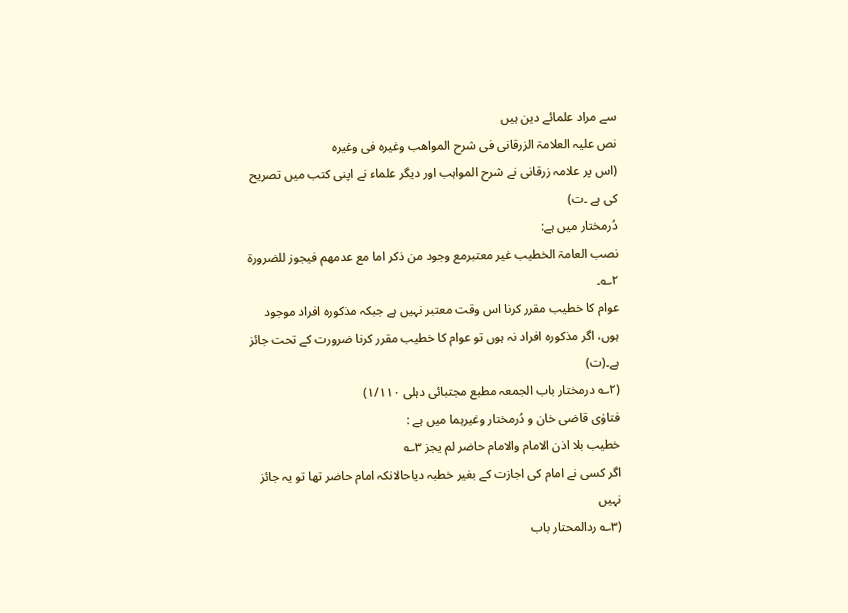سے مراد علمائے دین ہیں
نص علیہ العلامۃ الزرقانی فی شرح المواھب وغیرہ فی وغیرہ
(اس پر علامہ زرقانی نے شرح المواہب اور دیگر علماء نے اپنی کتب میں تصریح کی ہے ۔ت)
دُرمختار میں ہے:
نصب العامۃ الخطیب غیر معتبرمع وجود من ذکر اما مع عدمھم فیجوز للضرورۃ ۲؎۔
عوام کا خطیب مقرر کرنا اس وقت معتبر نہیں ہے جبکہ مذکورہ افراد موجود ہوں، اگر مذکورہ افراد نہ ہوں تو عوام کا خطیب مقرر کرنا ضرورت کے تحت جائز ہے۔(ت)
(۲؎ درمختار باب الجمعہ مطبع مجتبائی دہلی ۱/۱۱۰)
فتاوٰی قاضی خان و دُرمختار وغیرہما میں ہے :
خطیب بلا اذن الامام والامام حاضر لم یجز ۳؎
اگر کسی نے امام کی اجازت کے بغیر خطبہ دیاحالانکہ امام حاضر تھا تو یہ جائز نہیں
(۳؎ ردالمحتار باب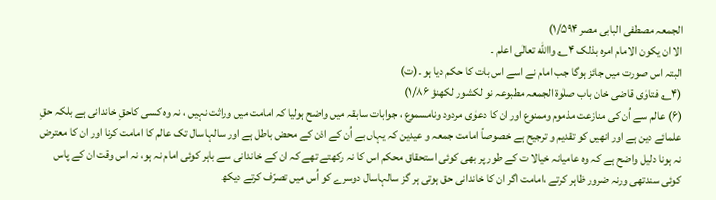الجمعہ مصطفی البابی مصر ۱/۵۹۴)
الا ان یکون الامام امرہ بذلک ۴؎ واالله تعالٰی اعلم ۔
البتہ اس صورت میں جائز ہوگا جب امام نے اسے اس بات کا حکم دیا ہو ۔(ت)
(۴؎ فتاوٰی قاضی خان باب صلٰوۃ الجمعہ مطبوعہ نو لکشور لکھنؤ ۱/۸۶)
(۶) عالم سے اُن کی منازعت مذموم وممنوع اور ان کا دعوٰی مردود ونامسموع ، جوابات سابقہ میں واضح ہولیا کہ امامت میں وراثت نہیں ، نہ وہ کسی کاحقِ خاندانی ہے بلکہ حقِ علمائے دین ہے اور انھیں کو تقدیم و ترجیح ہے خصوصاً امامت جمعہ و عیدین کہ یہاں بے اُن کے اذن کے محض باطل ہے اور سالہاسال تک عالم کا امامت کرنا اور ان کا معترض نہ ہونا دلیل واضح ہے کہ وہ عامیانہ خیالا ت کے طور پر بھی کوئی استحقاق محکم اس کا نہ رکھتے تھے کہ ان کے خاندانی سے باہر کوئی امام نہ ہو، نہ اس وقت ان کے پاس کوئی سندتھی ورنہ ضرور ظاہر کرتے ،امامت اگر ان کا خاندانی حق ہوتی ہر گز سالہاسال دوسرے کو اُس میں تصرّف کرتے دیکھ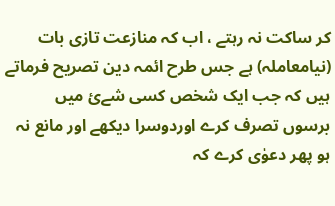کر ساکت نہ رہتے ، اب کہ منازعت تازی بات (نیامعاملہ) ہے جس طرح ائمہ دین تصریح فرماتے ہیں کہ جب ایک شخص کسی شےئ میں برسوں تصرف کرے اوردوسرا دیکھے اور مانع نہ ہو پھر دعوٰی کرے کہ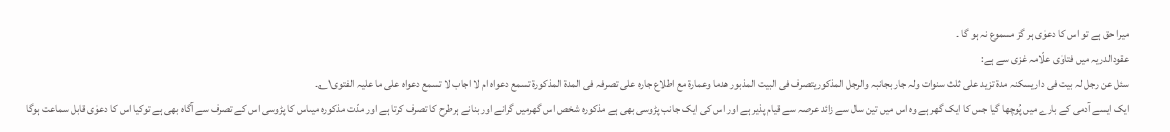میرا حق ہے تو اس کا دعوٰی ہر گز مسموع نہ ہو گا ۔
عقودالدریہ میں فتاوٰی علّامہ غزی سے ہے:
سئل عن رجل لہ بیت فی داریسکنہ مدۃ تزید علی ثلث سنوات ولہ جار بجانبہ والرجل المذکوریتصرف فی البیت المذبور ھدما وعمارۃ مع اطلاع جارہ علی تصرفہ فی المدۃ المذکورۃ تسمع دعواہ ام لا اجاب لا تسمع دعواہ علی ما علیہ الفتوی۱؎۔
ایک ایسے آدمی کے بارے میں پُوچھا گیا جس کا ایک گھر ہے وہ اس میں تین سال سے زائد عرصہ سے قیام پذیر ہے اور اس کی ایک جانب پڑوسی بھی ہے مذکورہ شخص اس گھرمیں گرانے اور بنانے ہرطرح کا تصرف کرتا ہے اور مدّت مذکورہ میںاس کا پڑوسی اس کے تصرف سے آگاہ بھی ہے توکیا اس کا دعوٰی قابل سماعت ہوگا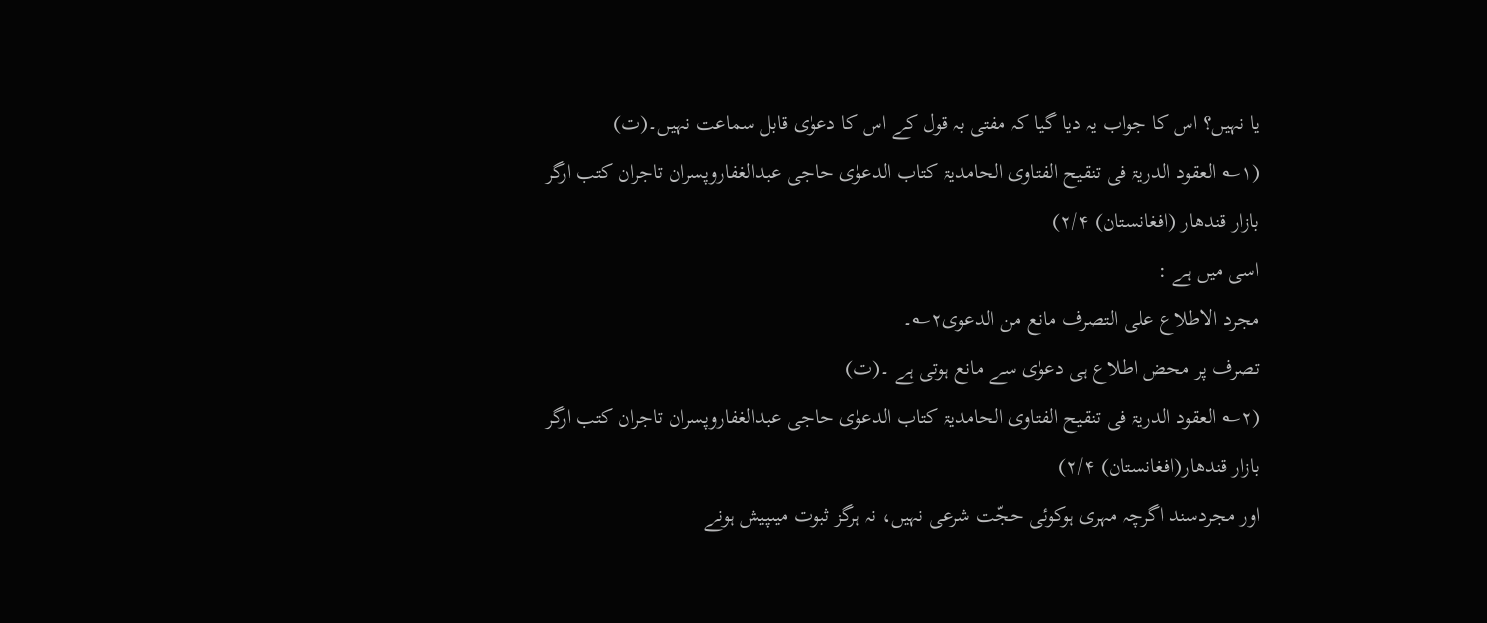یا نہیں؟ اس کا جواب یہ دیا گیا کہ مفتی بہ قول کے اس کا دعوٰی قابل سماعت نہیں۔(ت)
(۱؎ العقود الدریۃ فی تنقیح الفتاوی الحامدیۃ کتاب الدعوٰی حاجی عبدالغفاروپسران تاجران کتب ارگر بازار قندھار (افغانستان) ۲/۴)
اسی میں ہے :
مجرد الاطلاع علی التصرف مانع من الدعوی۲؎۔
تصرف پر محض اطلاع ہی دعوٰی سے مانع ہوتی ہے ۔(ت)
(۲؎ العقود الدریۃ فی تنقیح الفتاوی الحامدیۃ کتاب الدعوٰی حاجی عبدالغفاروپسران تاجران کتب ارگر بازار قندھار(افغانستان) ۲/۴)
اور مجردسند اگرچہ مہری ہوکوئی حجّت شرعی نہیں، نہ ہرگز ثبوت میںپیش ہونے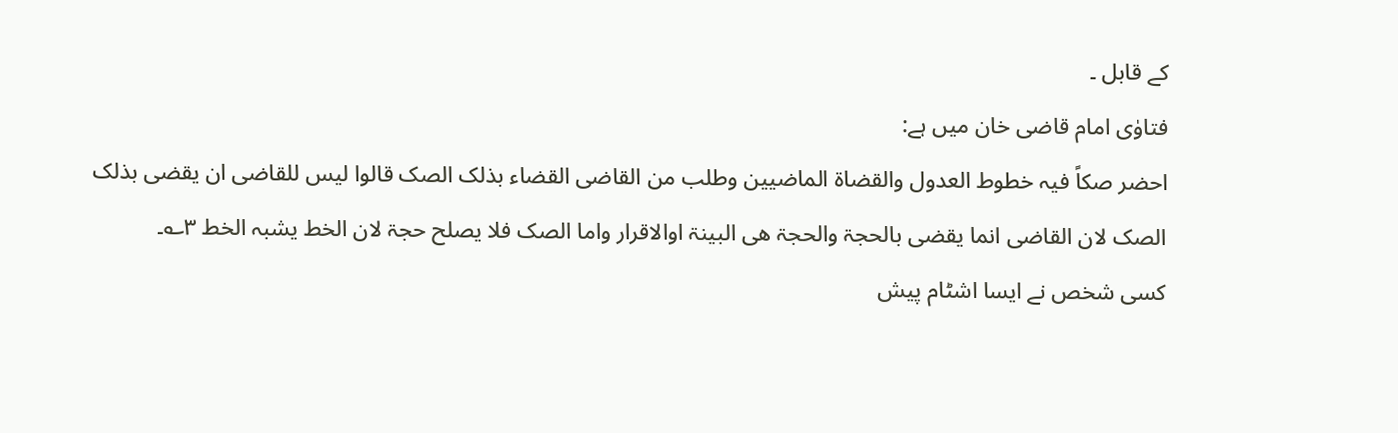کے قابل ۔
فتاوٰی امام قاضی خان میں ہے:
احضر صکاً فیہ خطوط العدول والقضاۃ الماضیین وطلب من القاضی القضاء بذلک الصک قالوا لیس للقاضی ان یقضی بذلک الصک لان القاضی انما یقضی بالحجۃ والحجۃ ھی البینۃ اوالاقرار واما الصک فلا یصلح حجۃ لان الخط یشبہ الخط ۳؎۔
کسی شخص نے ایسا اشٹام پیش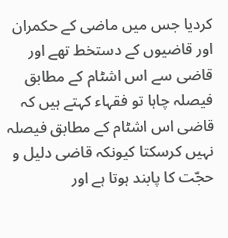کردیا جس میں ماضی کے حکمران اور قاضیوں کے دستخط تھے اور قاضی سے اس اشٹام کے مطابق فیصلہ چاہا تو فقہاء کہتے ہیں کہ قاضی اس اشٹام کے مطابق فیصلہ نہیں کرسکتا کیونکہ قاضی دلیل و حجّت کا پابند ہوتا ہے اور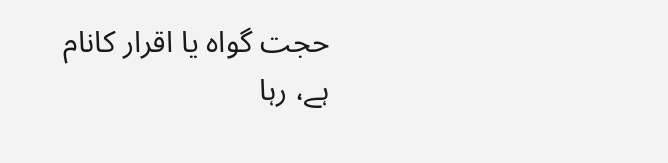حجت گواہ یا اقرار کانام ہے، رہا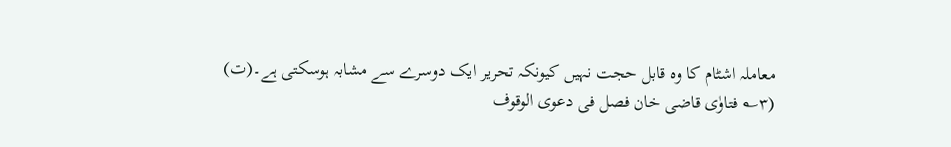معاملہ اشٹام کا وہ قابل حجت نہیں کیونکہ تحریر ایک دوسرے سے مشابہ ہوسکتی ہے۔(ت)
(۳؎ فتاوٰی قاضی خان فصل فی دعوی الوقوف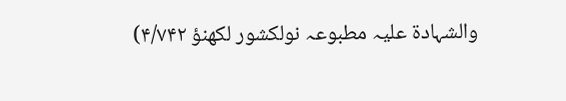والشہادۃ علیہ مطبوعہ نولکشور لکھنؤ ۴/۷۴۲)